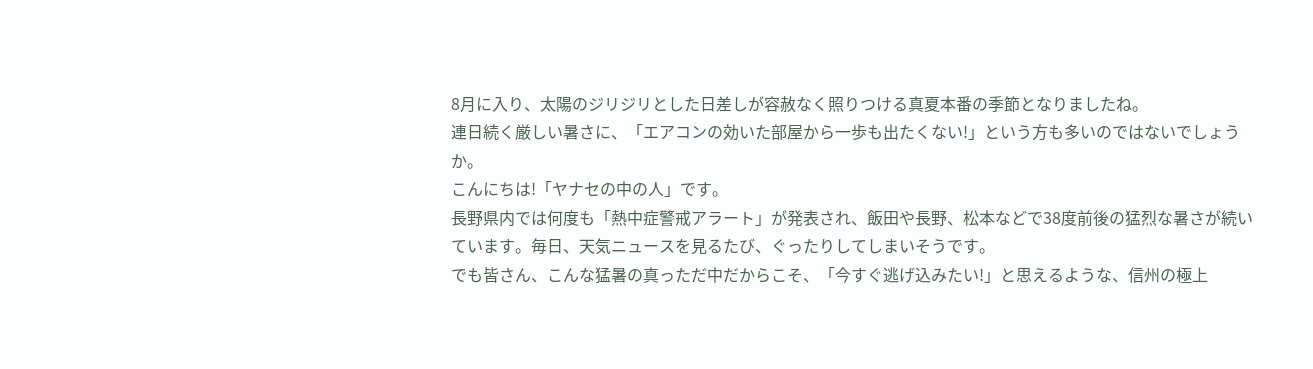8月に入り、太陽のジリジリとした日差しが容赦なく照りつける真夏本番の季節となりましたね。
連日続く厳しい暑さに、「エアコンの効いた部屋から一歩も出たくない!」という方も多いのではないでしょうか。
こんにちは!「ヤナセの中の人」です。
長野県内では何度も「熱中症警戒アラート」が発表され、飯田や長野、松本などで38度前後の猛烈な暑さが続いています。毎日、天気ニュースを見るたび、ぐったりしてしまいそうです。
でも皆さん、こんな猛暑の真っただ中だからこそ、「今すぐ逃げ込みたい!」と思えるような、信州の極上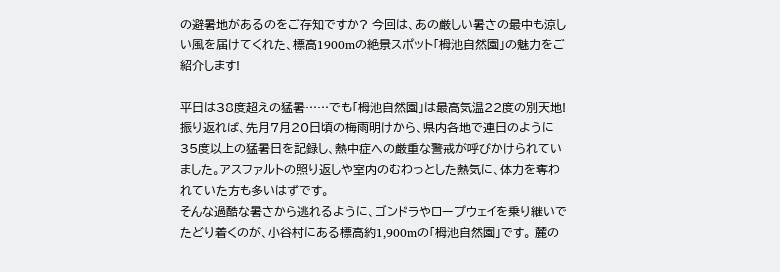の避暑地があるのをご存知ですか? 今回は、あの厳しい暑さの最中も涼しい風を届けてくれた、標高1900mの絶景スポット「栂池自然園」の魅力をご紹介します!

平日は38度超えの猛暑……でも「栂池自然園」は最高気温22度の別天地!
振り返れば、先月7月20日頃の梅雨明けから、県内各地で連日のように35度以上の猛暑日を記録し、熱中症への厳重な警戒が呼びかけられていました。アスファルトの照り返しや室内のむわっとした熱気に、体力を奪われていた方も多いはずです。
そんな過酷な暑さから逃れるように、ゴンドラやロープウェイを乗り継いでたどり着くのが、小谷村にある標高約1,900mの「栂池自然園」です。 麓の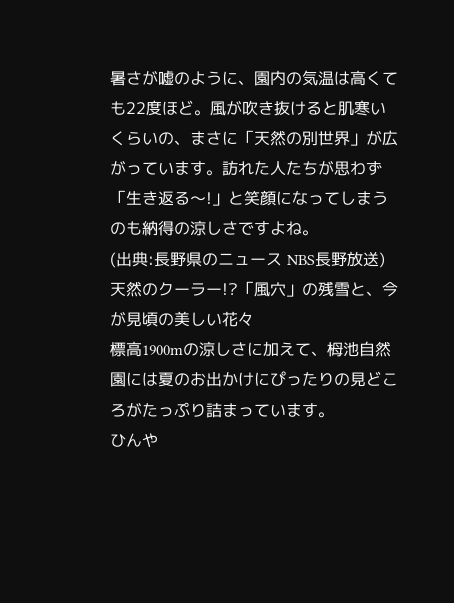暑さが嘘のように、園内の気温は高くても22度ほど。風が吹き抜けると肌寒いくらいの、まさに「天然の別世界」が広がっています。訪れた人たちが思わず「生き返る〜!」と笑顔になってしまうのも納得の涼しさですよね。
(出典:長野県のニュース NBS長野放送)
天然のクーラー!?「風穴」の残雪と、今が見頃の美しい花々
標高1900mの涼しさに加えて、栂池自然園には夏のお出かけにぴったりの見どころがたっぷり詰まっています。
ひんや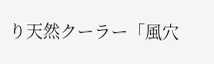り天然クーラー「風穴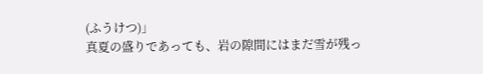(ふうけつ)」
真夏の盛りであっても、岩の隙間にはまだ雪が残っ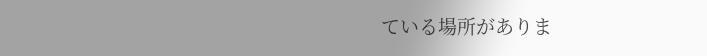ている場所がありま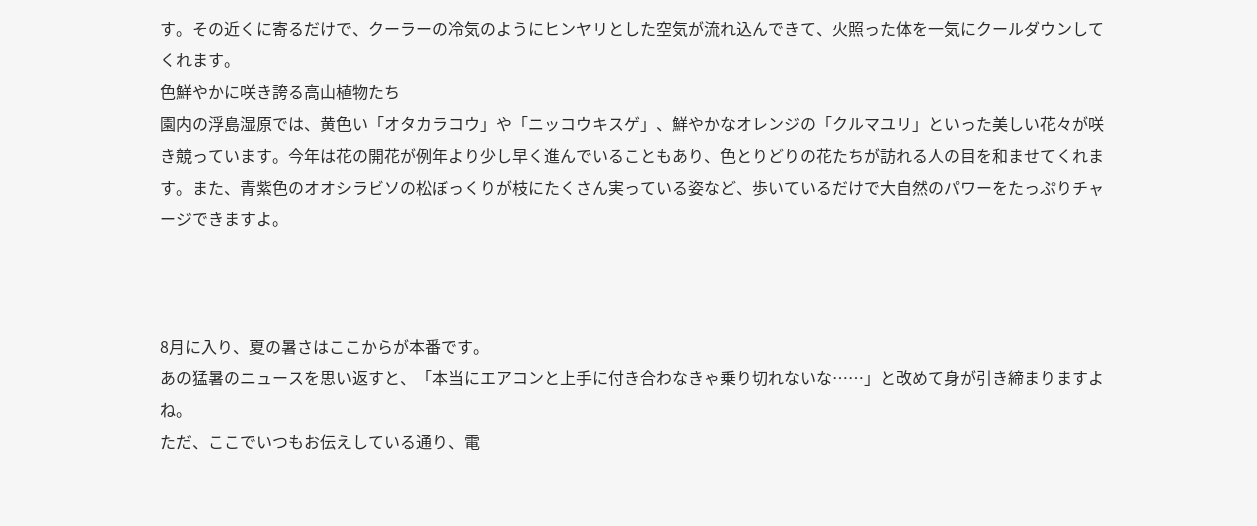す。その近くに寄るだけで、クーラーの冷気のようにヒンヤリとした空気が流れ込んできて、火照った体を一気にクールダウンしてくれます。
色鮮やかに咲き誇る高山植物たち
園内の浮島湿原では、黄色い「オタカラコウ」や「ニッコウキスゲ」、鮮やかなオレンジの「クルマユリ」といった美しい花々が咲き競っています。今年は花の開花が例年より少し早く進んでいることもあり、色とりどりの花たちが訪れる人の目を和ませてくれます。また、青紫色のオオシラビソの松ぼっくりが枝にたくさん実っている姿など、歩いているだけで大自然のパワーをたっぷりチャージできますよ。



8月に入り、夏の暑さはここからが本番です。
あの猛暑のニュースを思い返すと、「本当にエアコンと上手に付き合わなきゃ乗り切れないな……」と改めて身が引き締まりますよね。
ただ、ここでいつもお伝えしている通り、電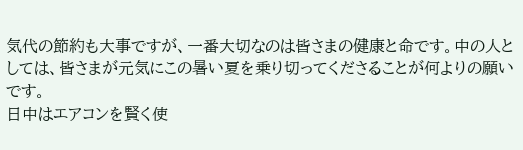気代の節約も大事ですが、一番大切なのは皆さまの健康と命です。中の人としては、皆さまが元気にこの暑い夏を乗り切ってくださることが何よりの願いです。
日中はエアコンを賢く使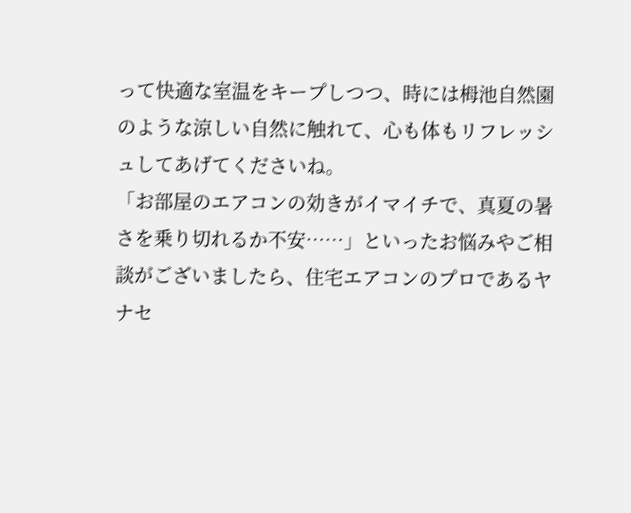って快適な室温をキープしつつ、時には栂池自然園のような涼しい自然に触れて、心も体もリフレッシュしてあげてくださいね。
「お部屋のエアコンの効きがイマイチで、真夏の暑さを乗り切れるか不安……」といったお悩みやご相談がございましたら、住宅エアコンのプロであるヤナセ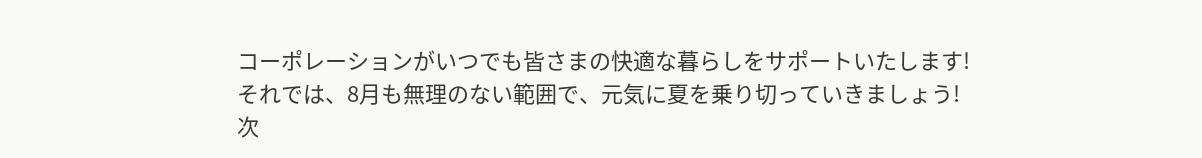コーポレーションがいつでも皆さまの快適な暮らしをサポートいたします!
それでは、8月も無理のない範囲で、元気に夏を乗り切っていきましょう!
次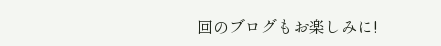回のブログもお楽しみに!